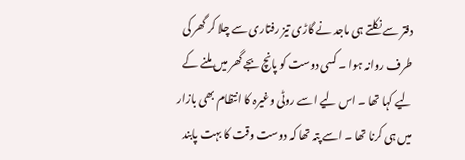دفتر سے نکلتے ہی ماجد نے گاڑی تیز رفتاری سے چلا کر گھر کی طرف روانہ ہوا ۔ کسی دوست کو پانچ بجے گھر میں ملنے کے لیے کہا تھا ۔ اس لیے اسے روٹی وغیرہ کا انتظام بھی بازار میں ہی کرنا تھا ۔ اسے پتہ تھا کہ دوست وقت کا بہت پابند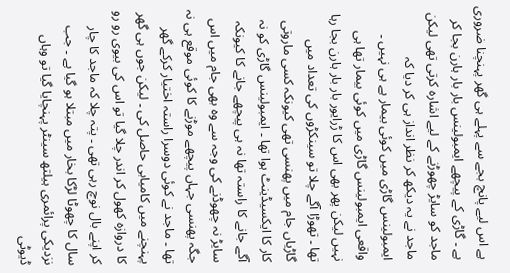ہے اس لیے پانچ بجے سے پہلے ہی گھر پہنچنا ضروری ہے ۔ گاڑی کے پیچھے ایمبولینس بار بار ہارن بجا کر ماجد کو سایڑ چھوڑنے کے لیے اشارہ کرتی تھی لیکن ماجد نے یہ دیکھ کر نظر انداز ہی کر دیا کہ ایمبولینس گاڑی میں کوئی بیمار ہے ہی نہیں ۔ واقعی ایمبولینس گاڑی میں کوئی بیمار تھا ہی نہیں لیکن پھر بھی اس کا ڑرایور بار بار ہارن بجا رہا تھا ۔ تھوڑا آگے چلا تو سینکڑوں کی تعداد میں گاڑیاں جام میں پھنسی تھی کیونکہ کسی ماروتی کار کا ایکسیڈینٹ ہوا تھا ۔ ایمبولینس گاڑی کو نہ آگے جانے کا راستہ تھا نہ ہی پیچھے جانے کا کیونکہ سایڑ نہ چھوڈنے کی وجہ سے وہ بھی جام میں اس جگہ پھنسی جہاں پیچھے موڑنے کا کوئی موقع ہی نہ تھا ۔ ماجد نے کوئی دوسرا راستہ اختیار کرکے گھر پہنچنے میں کامیابی حاصل کی ۔ لیکن جوں ہی گھر کا دروازہ کھول کر اندر چلا گیا تو اس کی بیوی رو رو کر اپنے بال نوچ رہی تھی ۔ پتہ چلا کہ ماجد کا چار سال کا چھوٹا لڑکا بخار میں مبتلا ہو گیا ہے ۔ جب نزدیکی پرائمری ہیلتھ سینٹر پہنچایا گیا تو وہاں ڈیوٹی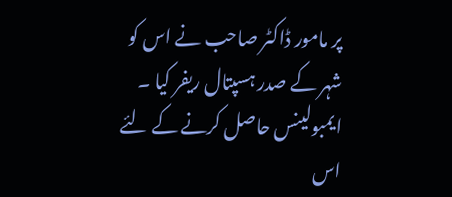پر مامور ڈاکٹر صاحب نے اس کو شہر کے صدر ہسپتال ریفر کیا ۔ ایمبولینس حاصل کرنے کے لئے اس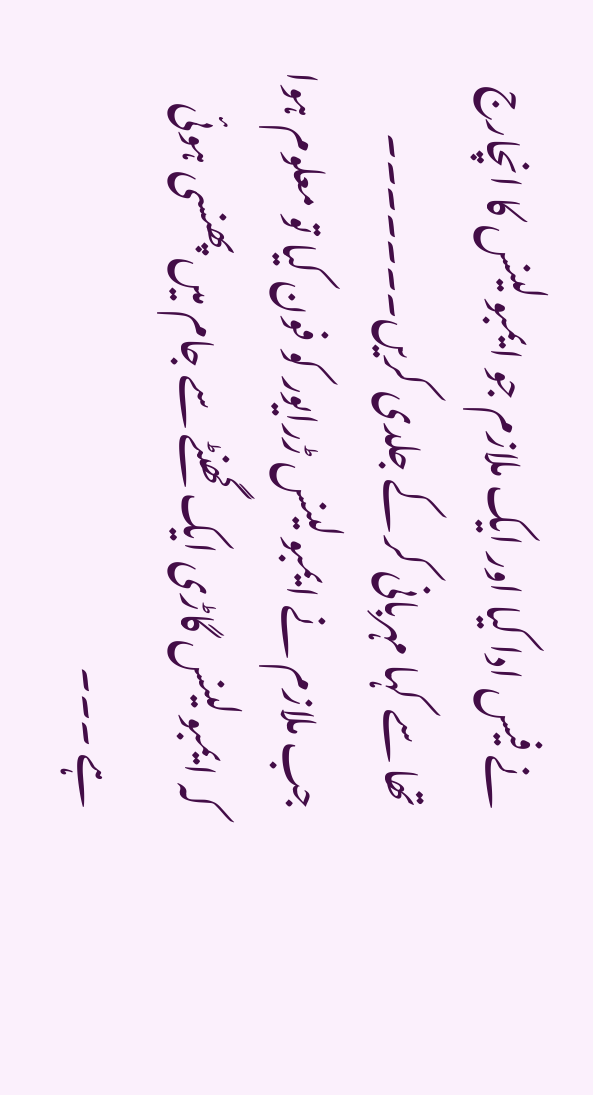نے فیس ادا کیا اور ایک ملازم جو ایمبولینس کا انچارج تھا سے کہا مہربانی کر کے جلدی کریں۔۔۔۔۔۔۔
جب ملازم نے ایمبولینس ڑرایور کو فون کیا تو معلوم ہوا کہ ایمبولینس گاڑی ایک گھنٹے سے جام میں پھنسی ہوئی ہے ۔۔۔